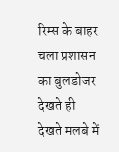रिम्स के बाहर चला प्रशासन का बुलडोजर देखते ही देखते मलबे में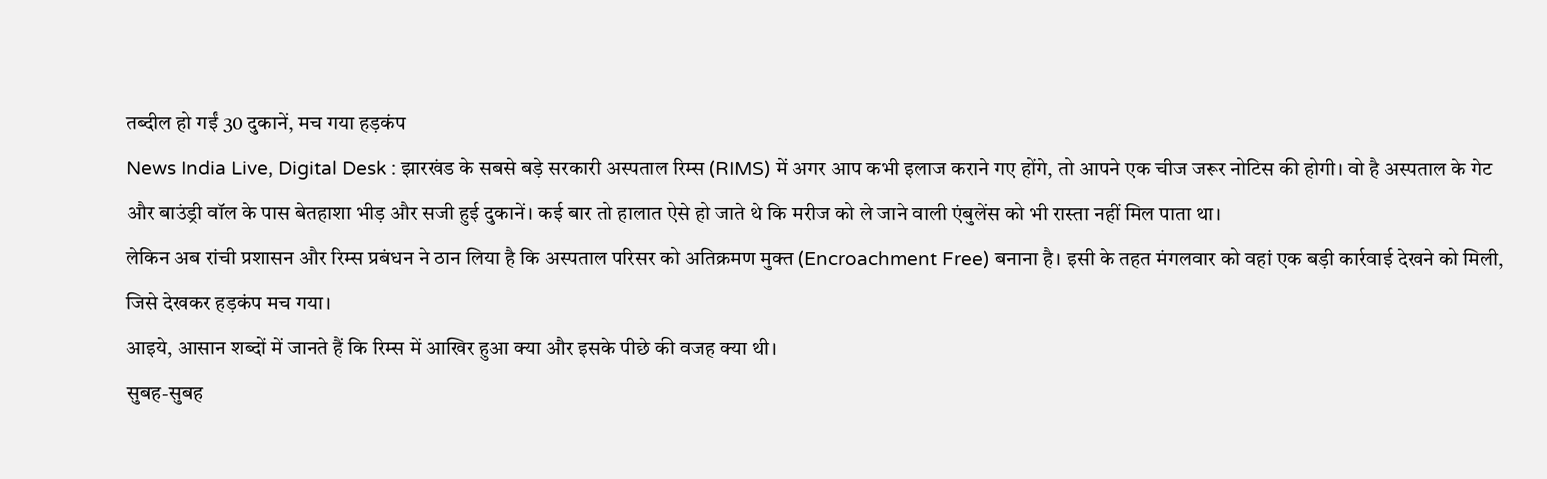तब्दील हो गईं 30 दुकानें, मच गया हड़कंप
News India Live, Digital Desk : झारखंड के सबसे बड़े सरकारी अस्पताल रिम्स (RIMS) में अगर आप कभी इलाज कराने गए होंगे, तो आपने एक चीज जरूर नोटिस की होगी। वो है अस्पताल के गेट और बाउंड्री वॉल के पास बेतहाशा भीड़ और सजी हुई दुकानें। कई बार तो हालात ऐसे हो जाते थे कि मरीज को ले जाने वाली एंबुलेंस को भी रास्ता नहीं मिल पाता था।
लेकिन अब रांची प्रशासन और रिम्स प्रबंधन ने ठान लिया है कि अस्पताल परिसर को अतिक्रमण मुक्त (Encroachment Free) बनाना है। इसी के तहत मंगलवार को वहां एक बड़ी कार्रवाई देखने को मिली, जिसे देखकर हड़कंप मच गया।
आइये, आसान शब्दों में जानते हैं कि रिम्स में आखिर हुआ क्या और इसके पीछे की वजह क्या थी।
सुबह-सुबह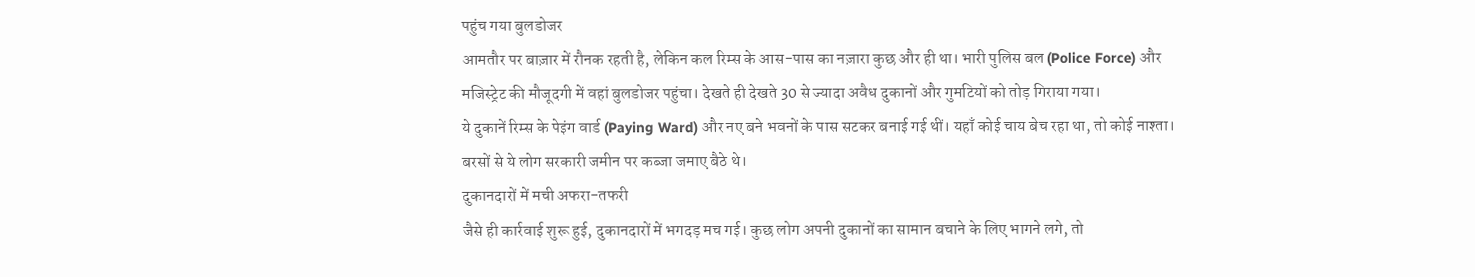पहुंच गया बुलडोजर
आमतौर पर बाज़ार में रौनक रहती है, लेकिन कल रिम्स के आस-पास का नज़ारा कुछ और ही था। भारी पुलिस बल (Police Force) और मजिस्ट्रेट की मौजूदगी में वहां बुलडोजर पहुंचा। देखते ही देखते 30 से ज्यादा अवैध दुकानों और गुमटियों को तोड़ गिराया गया।
ये दुकानें रिम्स के पेइंग वार्ड (Paying Ward) और नए बने भवनों के पास सटकर बनाई गई थीं। यहाँ कोई चाय बेच रहा था, तो कोई नाश्ता। बरसों से ये लोग सरकारी जमीन पर कब्जा जमाए बैठे थे।
दुकानदारों में मची अफरा-तफरी
जैसे ही कार्रवाई शुरू हुई, दुकानदारों में भगदड़ मच गई। कुछ लोग अपनी दुकानों का सामान बचाने के लिए भागने लगे, तो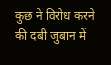कुछ ने विरोध करने की दबी जुबान में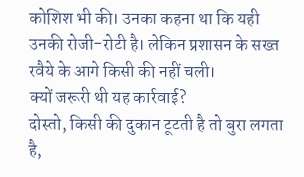कोशिश भी की। उनका कहना था कि यही उनकी रोजी-रोटी है। लेकिन प्रशासन के सख्त रवैये के आगे किसी की नहीं चली।
क्यों जरूरी थी यह कार्रवाई?
दोस्तो, किसी की दुकान टूटती है तो बुरा लगता है,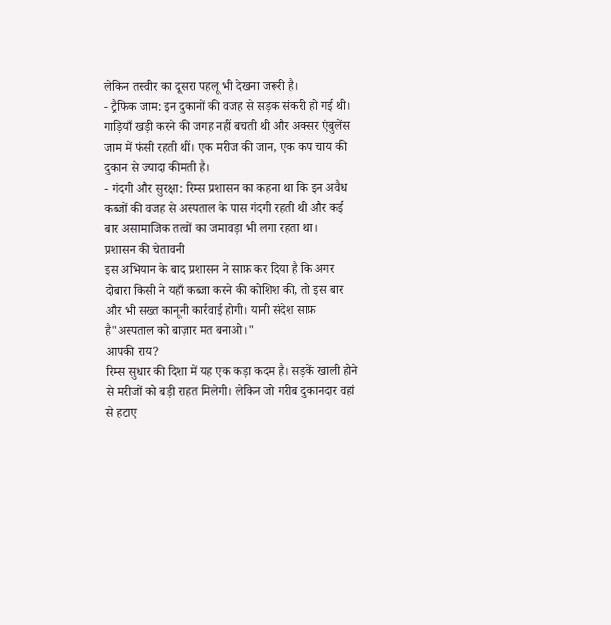लेकिन तस्वीर का दूसरा पहलू भी देखना जरूरी है।
- ट्रैफिक जाम: इन दुकानों की वजह से सड़क संकरी हो गई थी। गाड़ियाँ खड़ी करने की जगह नहीं बचती थी और अक्सर एंबुलेंस जाम में फंसी रहती थीं। एक मरीज की जान, एक कप चाय की दुकान से ज्यादा कीमती है।
- गंदगी और सुरक्षा: रिम्स प्रशासन का कहना था कि इन अवैध कब्जों की वजह से अस्पताल के पास गंदगी रहती थी और कई बार असामाजिक तत्वों का जमावड़ा भी लगा रहता था।
प्रशासन की चेतावनी
इस अभियान के बाद प्रशासन ने साफ़ कर दिया है कि अगर दोबारा किसी ने यहाँ कब्जा करने की कोशिश की, तो इस बार और भी सख्त कानूनी कार्रवाई होगी। यानी संदेश साफ़ है"अस्पताल को बाज़ार मत बनाओ।"
आपकी राय?
रिम्स सुधार की दिशा में यह एक कड़ा कदम है। सड़कें खाली होने से मरीजों को बड़ी राहत मिलेगी। लेकिन जो गरीब दुकानदार वहां से हटाए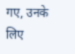गए, उनके लिए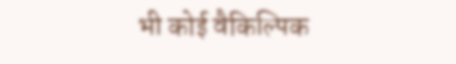भी कोई वैकिल्पिक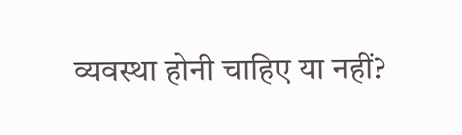व्यवस्था होनी चाहिए या नहीं?